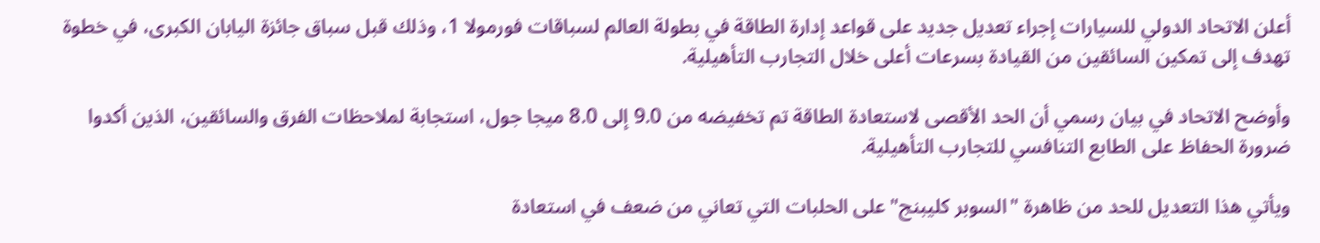أعلن الاتحاد الدولي للسيارات إجراء تعديل جديد على قواعد إدارة الطاقة في بطولة العالم لسباقات فورمولا 1، وذلك قبل سباق جائزة اليابان الكبرى، في خطوة تهدف إلى تمكين السائقين من القيادة بسرعات أعلى خلال التجارب التأهيلية.

وأوضح الاتحاد في بيان رسمي أن الحد الأقصى لاستعادة الطاقة تم تخفيضه من 9.0 إلى 8.0 ميجا جول، استجابة لملاحظات الفرق والسائقين، الذين أكدوا ضرورة الحفاظ على الطابع التنافسي للتجارب التأهيلية.

ويأتي هذا التعديل للحد من ظاهرة "السوبر كليبنج" على الحلبات التي تعاني من ضعف في استعادة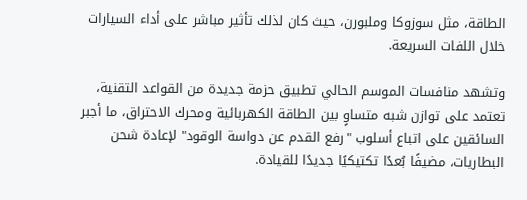الطاقة، مثل سوزوكا وملبورن، حيث كان لذلك تأثير مباشر على أداء السيارات خلال اللفات السريعة.

وتشهد منافسات الموسم الحالي تطبيق حزمة جديدة من القواعد التقنية، تعتمد على توازن شبه متساوٍ بين الطاقة الكهربائية ومحرك الاحتراق، ما أجبر السائقين على اتباع أسلوب "رفع القدم عن دواسة الوقود" لإعادة شحن البطاريات، مضيفًا بُعدًا تكتيكيًا جديدًا للقيادة.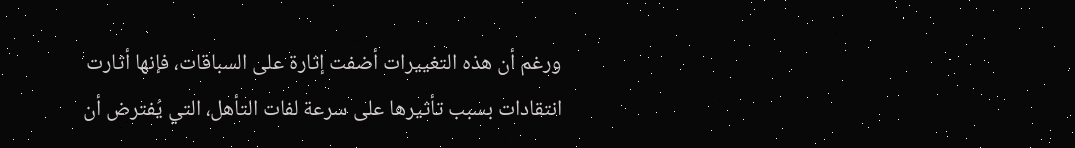ورغم أن هذه التغييرات أضفت إثارة على السباقات، فإنها أثارت انتقادات بسبب تأثيرها على سرعة لفات التأهل، التي يُفترض أن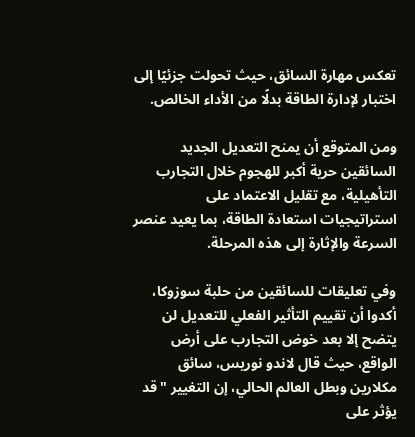تعكس مهارة السائق، حيث تحولت جزئيًا إلى اختبار لإدارة الطاقة بدلًا من الأداء الخالص.

ومن المتوقع أن يمنح التعديل الجديد السائقين حرية أكبر للهجوم خلال التجارب التأهيلية، مع تقليل الاعتماد على استراتيجيات استعادة الطاقة، بما يعيد عنصر السرعة والإثارة إلى هذه المرحلة.

وفي تعليقات للسائقين من حلبة سوزوكا، أكدوا أن تقييم التأثير الفعلي للتعديل لن يتضح إلا بعد خوض التجارب على أرض الواقع، حيث قال لاندو نوريس، سائق مكلارين وبطل العالم الحالي، إن التغيير "قد يؤثر على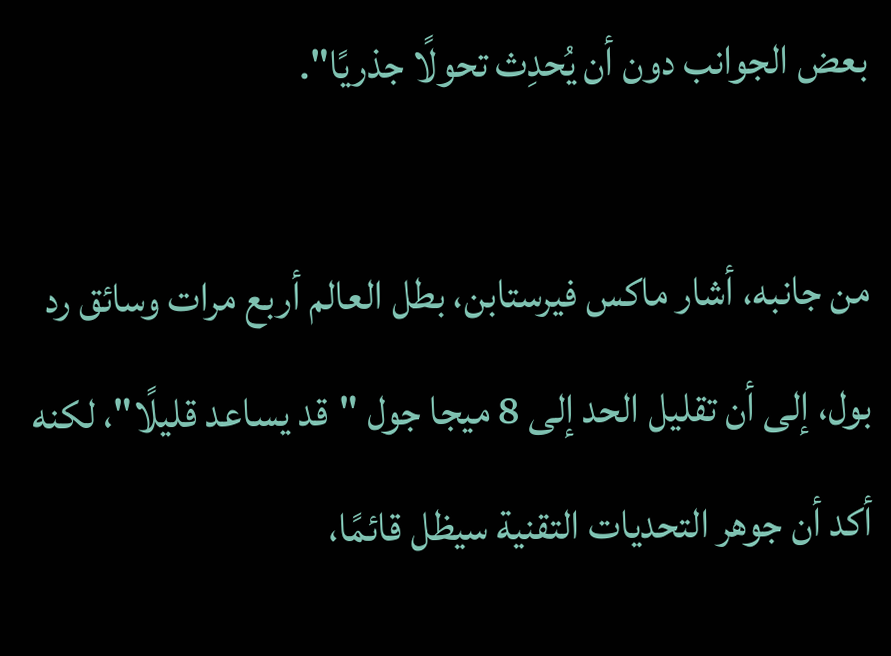بعض الجوانب دون أن يُحدِث تحولًا جذريًا".

من جانبه، أشار ماكس فيرستابن، بطل العالم أربع مرات وسائق رد بول، إلى أن تقليل الحد إلى 8 ميجا جول "قد يساعد قليلًا"، لكنه أكد أن جوهر التحديات التقنية سيظل قائمًا،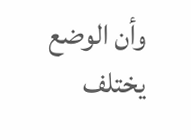وأن الوضع يختلف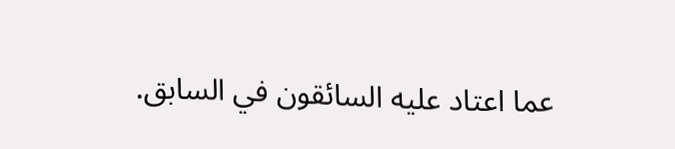عما اعتاد عليه السائقون في السابق.